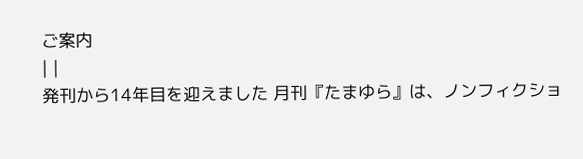ご案内
| |
発刊から14年目を迎えました 月刊『たまゆら』は、ノンフィクショ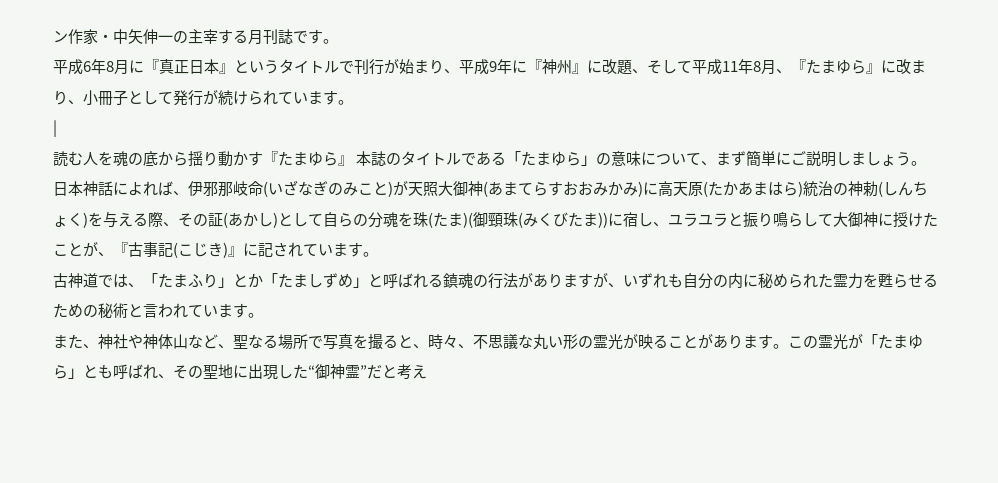ン作家・中矢伸一の主宰する月刊誌です。
平成6年8月に『真正日本』というタイトルで刊行が始まり、平成9年に『神州』に改題、そして平成11年8月、『たまゆら』に改まり、小冊子として発行が続けられています。
|
読む人を魂の底から揺り動かす『たまゆら』 本誌のタイトルである「たまゆら」の意味について、まず簡単にご説明しましょう。
日本神話によれば、伊邪那岐命(いざなぎのみこと)が天照大御神(あまてらすおおみかみ)に高天原(たかあまはら)統治の神勅(しんちょく)を与える際、その証(あかし)として自らの分魂を珠(たま)(御頸珠(みくびたま))に宿し、ユラユラと振り鳴らして大御神に授けたことが、『古事記(こじき)』に記されています。
古神道では、「たまふり」とか「たましずめ」と呼ばれる鎮魂の行法がありますが、いずれも自分の内に秘められた霊力を甦らせるための秘術と言われています。
また、神社や神体山など、聖なる場所で写真を撮ると、時々、不思議な丸い形の霊光が映ることがあります。この霊光が「たまゆら」とも呼ばれ、その聖地に出現した“御神霊”だと考え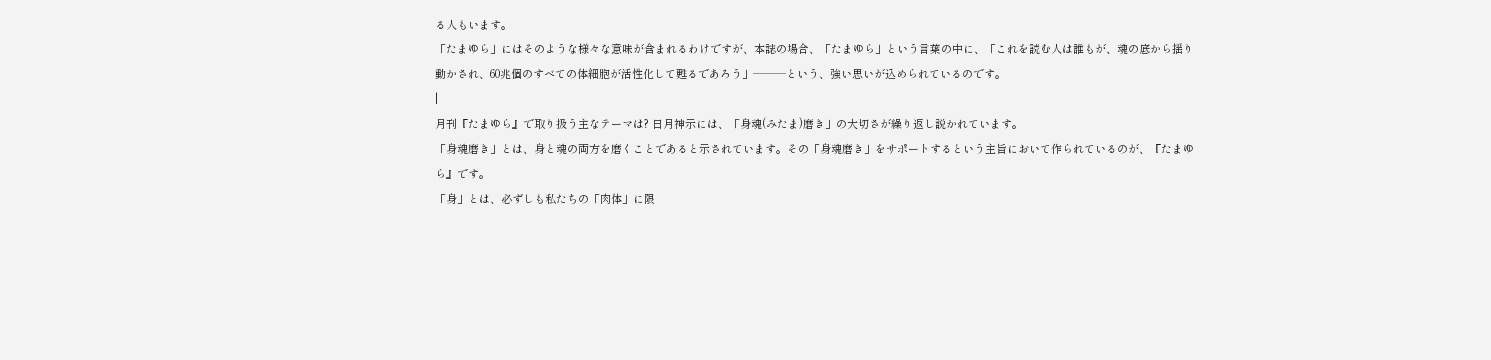る人もいます。
「たまゆら」にはそのような様々な意味が含まれるわけですが、本誌の場合、「たまゆら」という言葉の中に、「これを読む人は誰もが、魂の底から揺り動かされ、60兆個のすべての体細胞が活性化して甦るであろう」───という、強い思いが込められているのです。
|
月刊『たまゆら』で取り扱う主なテーマは? 日月神示には、「身魂(みたま)磨き」の大切さが繰り返し説かれています。
「身魂磨き」とは、身と魂の両方を磨くことであると示されています。その「身魂磨き」をサポートするという主旨において作られているのが、『たまゆら』です。
「身」とは、必ずしも私たちの「肉体」に限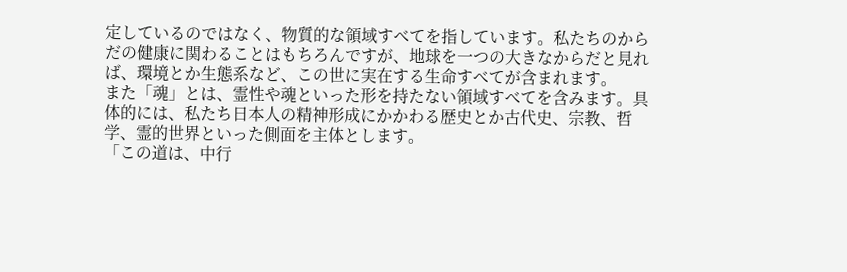定しているのではなく、物質的な領域すべてを指しています。私たちのからだの健康に関わることはもちろんですが、地球を一つの大きなからだと見れば、環境とか生態系など、この世に実在する生命すべてが含まれます。
また「魂」とは、霊性や魂といった形を持たない領域すべてを含みます。具体的には、私たち日本人の精神形成にかかわる歴史とか古代史、宗教、哲学、霊的世界といった側面を主体とします。
「この道は、中行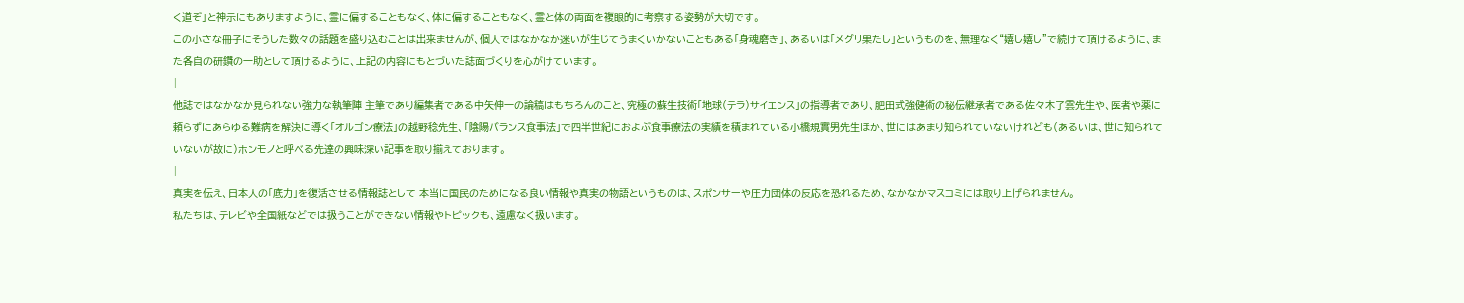く道ぞ」と神示にもありますように、霊に偏することもなく、体に偏することもなく、霊と体の両面を複眼的に考察する姿勢が大切です。
この小さな冊子にそうした数々の話題を盛り込むことは出来ませんが、個人ではなかなか迷いが生じてうまくいかないこともある「身魂磨き」、あるいは「メグリ果たし」というものを、無理なく“嬉し嬉し”で続けて頂けるように、また各自の研鑽の一助として頂けるように、上記の内容にもとづいた誌面づくりを心がけています。
|
他誌ではなかなか見られない強力な執筆陣 主筆であり編集者である中矢伸一の論稿はもちろんのこと、究極の蘇生技術「地球(テラ)サイエンス」の指導者であり、肥田式強健術の秘伝継承者である佐々木了雲先生や、医者や薬に頼らずにあらゆる難病を解決に導く「オルゴン療法」の越野稔先生、「陰陽バランス食事法」で四半世紀におよぶ食事療法の実績を積まれている小橋規實男先生ほか、世にはあまり知られていないけれども(あるいは、世に知られていないが故に)ホンモノと呼べる先達の興味深い記事を取り揃えております。
|
真実を伝え、日本人の「底力」を復活させる情報誌として 本当に国民のためになる良い情報や真実の物語というものは、スポンサーや圧力団体の反応を恐れるため、なかなかマスコミには取り上げられません。
私たちは、テレビや全国紙などでは扱うことができない情報やトピックも、遠慮なく扱います。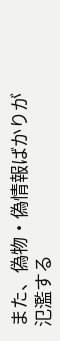また、偽物・偽情報ばかりが氾濫する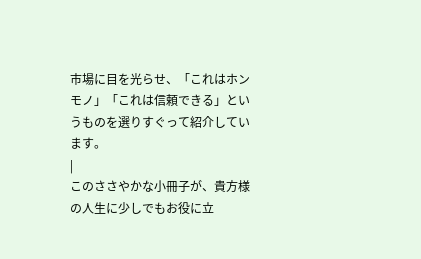市場に目を光らせ、「これはホンモノ」「これは信頼できる」というものを選りすぐって紹介しています。
|
このささやかな小冊子が、貴方様の人生に少しでもお役に立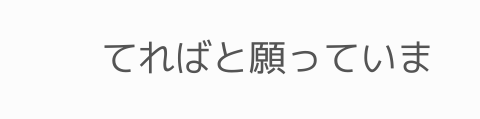てればと願っていま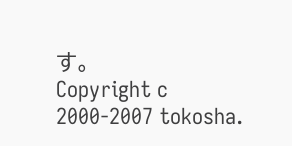す。
Copyright c 2000-2007 tokosha.